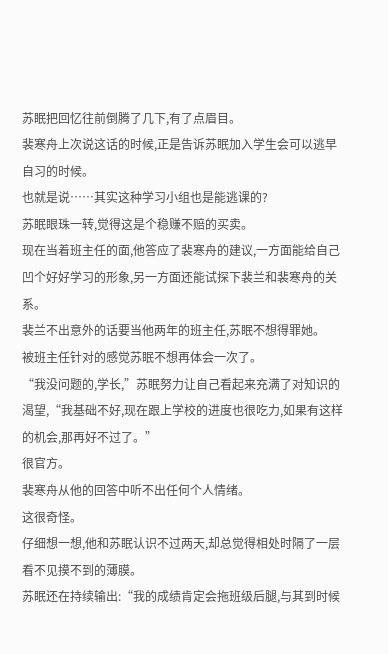苏眠把回忆往前倒腾了几下,有了点眉目。
裴寒舟上次说这话的时候,正是告诉苏眠加入学生会可以逃早自习的时候。
也就是说……其实这种学习小组也是能逃课的?
苏眠眼珠一转,觉得这是个稳赚不赔的买卖。
现在当着班主任的面,他答应了裴寒舟的建议,一方面能给自己凹个好好学习的形象,另一方面还能试探下裴兰和裴寒舟的关系。
裴兰不出意外的话要当他两年的班主任,苏眠不想得罪她。
被班主任针对的感觉苏眠不想再体会一次了。
“我没问题的,学长,”苏眠努力让自己看起来充满了对知识的渴望,“我基础不好,现在跟上学校的进度也很吃力,如果有这样的机会,那再好不过了。”
很官方。
裴寒舟从他的回答中听不出任何个人情绪。
这很奇怪。
仔细想一想,他和苏眠认识不过两天,却总觉得相处时隔了一层看不见摸不到的薄膜。
苏眠还在持续输出:“我的成绩肯定会拖班级后腿,与其到时候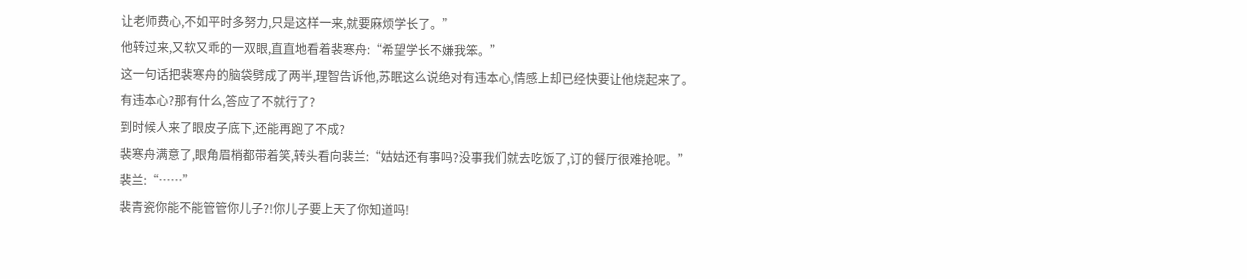让老师费心,不如平时多努力,只是这样一来,就要麻烦学长了。”
他转过来,又软又乖的一双眼,直直地看着裴寒舟:“希望学长不嫌我笨。”
这一句话把裴寒舟的脑袋劈成了两半,理智告诉他,苏眠这么说绝对有违本心,情感上却已经快要让他烧起来了。
有违本心?那有什么,答应了不就行了?
到时候人来了眼皮子底下,还能再跑了不成?
裴寒舟满意了,眼角眉梢都带着笑,转头看向裴兰:“姑姑还有事吗?没事我们就去吃饭了,订的餐厅很难抢呢。”
裴兰:“……”
裴青瓷你能不能管管你儿子?!你儿子要上天了你知道吗!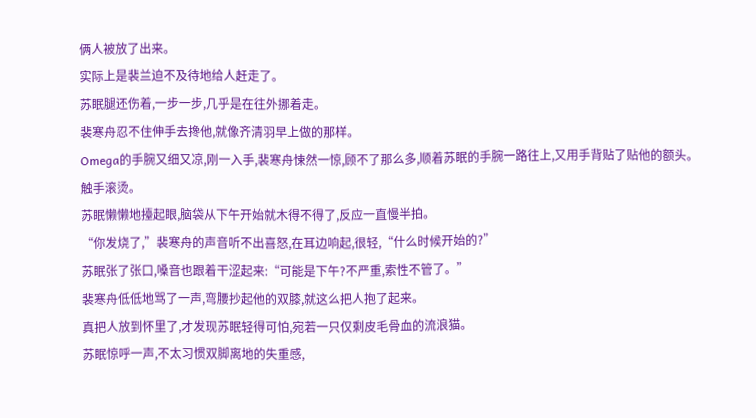俩人被放了出来。
实际上是裴兰迫不及待地给人赶走了。
苏眠腿还伤着,一步一步,几乎是在往外挪着走。
裴寒舟忍不住伸手去搀他,就像齐清羽早上做的那样。
Omega的手腕又细又凉,刚一入手,裴寒舟悚然一惊,顾不了那么多,顺着苏眠的手腕一路往上,又用手背贴了贴他的额头。
触手滚烫。
苏眠懒懒地擡起眼,脑袋从下午开始就木得不得了,反应一直慢半拍。
“你发烧了,”裴寒舟的声音听不出喜怒,在耳边响起,很轻,“什么时候开始的?”
苏眠张了张口,嗓音也跟着干涩起来:“可能是下午?不严重,索性不管了。”
裴寒舟低低地骂了一声,弯腰抄起他的双膝,就这么把人抱了起来。
真把人放到怀里了,才发现苏眠轻得可怕,宛若一只仅剩皮毛骨血的流浪猫。
苏眠惊呼一声,不太习惯双脚离地的失重感,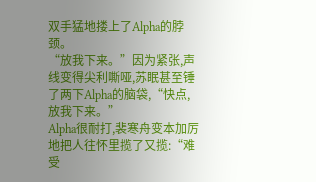双手猛地搂上了Alpha的脖颈。
“放我下来。”因为紧张,声线变得尖利嘶哑,苏眠甚至锤了两下Alpha的脑袋,“快点,放我下来。”
Alpha很耐打,裴寒舟变本加厉地把人往怀里揽了又揽:“难受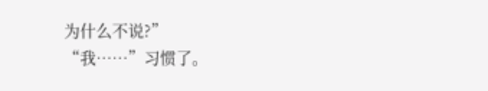为什么不说?”
“我……”习惯了。